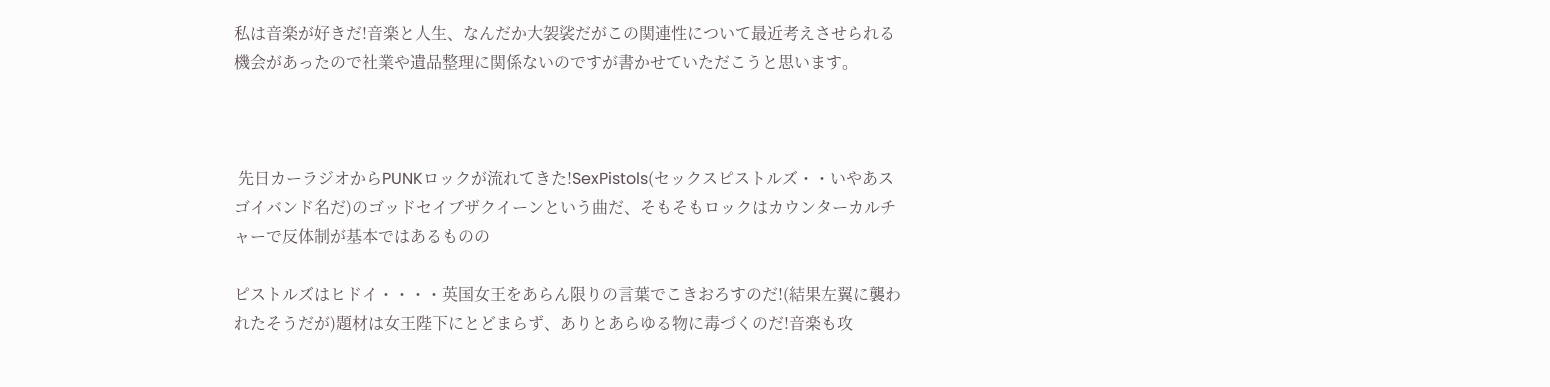私は音楽が好きだ!音楽と人生、なんだか大袈裟だがこの関連性について最近考えさせられる機会があったので社業や遺品整理に関係ないのですが書かせていただこうと思います。



 先日カーラジオからPUNKロックが流れてきた!SexPistols(セックスピストルズ・・いやあスゴイバンド名だ)のゴッドセイブザクイーンという曲だ、そもそもロックはカウンターカルチャーで反体制が基本ではあるものの

ピストルズはヒドイ・・・・英国女王をあらん限りの言葉でこきおろすのだ!(結果左翼に襲われたそうだが)題材は女王陛下にとどまらず、ありとあらゆる物に毒づくのだ!音楽も攻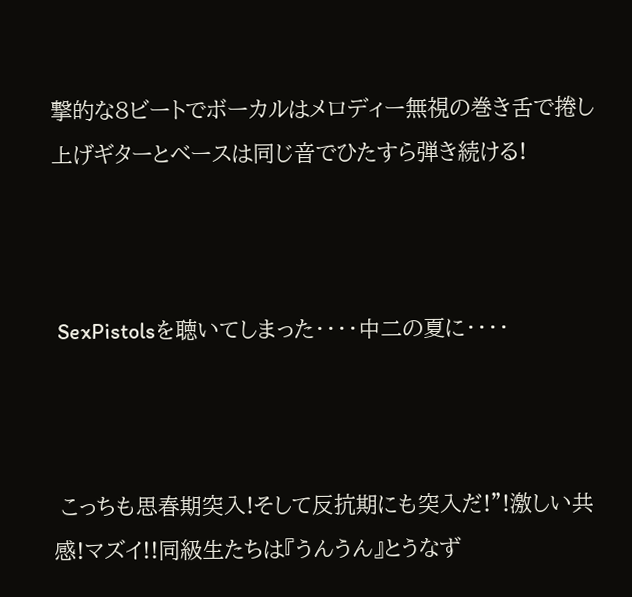撃的な8ビートでボーカルはメロディー無視の巻き舌で捲し上げギターとベースは同じ音でひたすら弾き続ける!



 SexPistolsを聴いてしまった・・・・中二の夏に・・・・



 こっちも思春期突入!そして反抗期にも突入だ!”!激しい共感!マズイ!!同級生たちは『うんうん』とうなず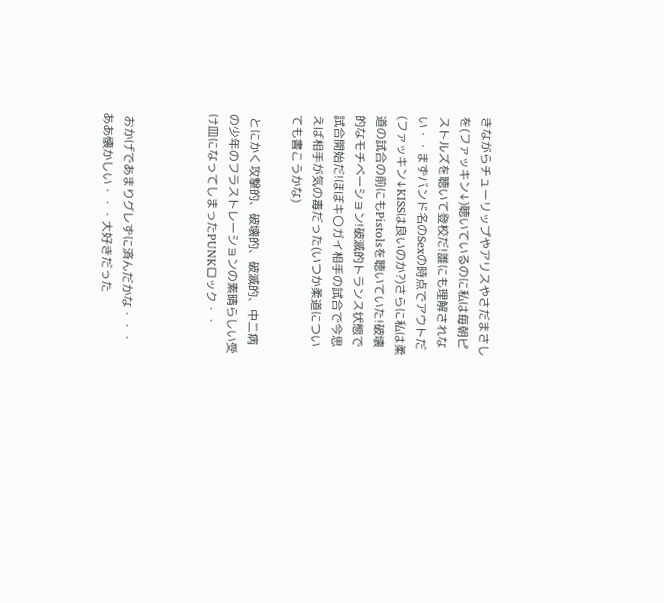きながらチューリップやアリスやさだまさしを(ファッキン↓)聴いているのに私は毎朝ピストルズを聴いて登校だ!誰にも理解されない・・まずバンド名のSexの時点でアウトだ(ファッキン↓KISSは良いのか?)さらに私は柔道の試合の前にもPistolsを聴いていた!破壊的なモチベーション!破滅的トランス状態で試合開始だ!ほぼキ〇ガイ相手の試合で今思えば相手が気の毒だった(いつか柔道についても書こうかな)

 とにかく攻撃的、破壊的、破滅的、中二病の少年のフラストレーションの素晴らしい受け皿になってしまったPUNKロック・・



 おかげであまりグレずに済んだかな・・・ああ懐かしい・・・大好きだった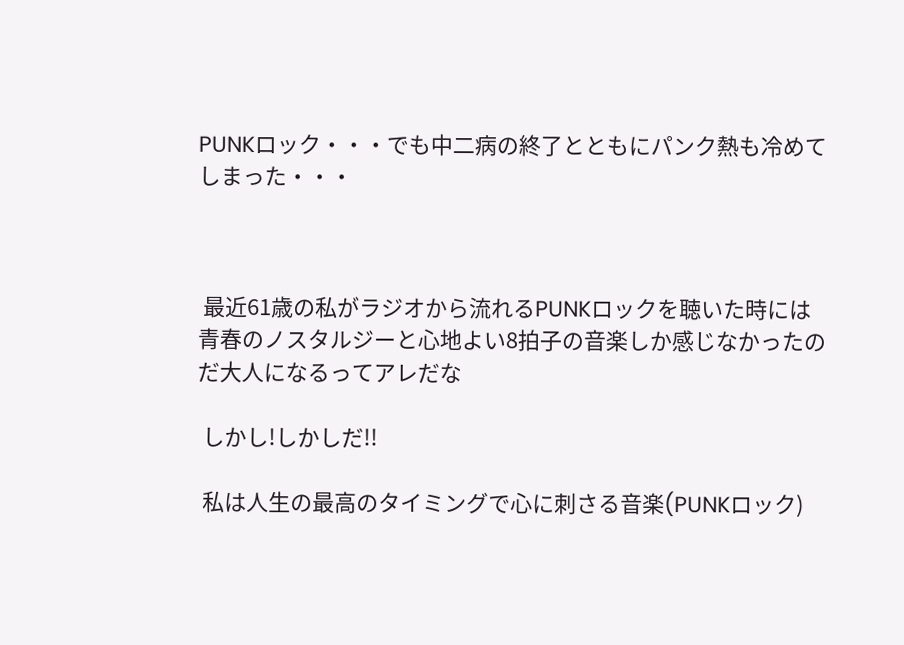PUNKロック・・・でも中二病の終了とともにパンク熱も冷めてしまった・・・



 最近61歳の私がラジオから流れるPUNKロックを聴いた時には青春のノスタルジーと心地よい8拍子の音楽しか感じなかったのだ大人になるってアレだな

 しかし!しかしだ!!

 私は人生の最高のタイミングで心に刺さる音楽(PUNKロック)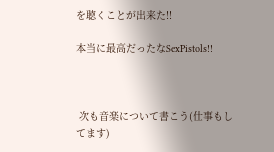を聴くことが出来た!!

本当に最高だったなSexPistols!!



 次も音楽について書こう(仕事もしてます)